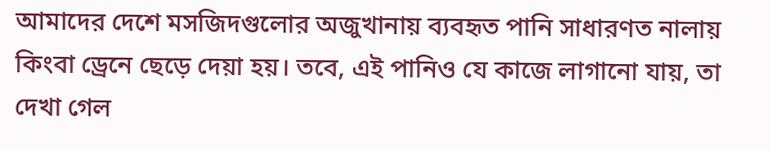আমাদের দেশে মসজিদগুলোর অজুখানায় ব্যবহৃত পানি সাধারণত নালায় কিংবা ড্রেনে ছেড়ে দেয়া হয়। তবে, এই পানিও যে কাজে লাগানো যায়, তা দেখা গেল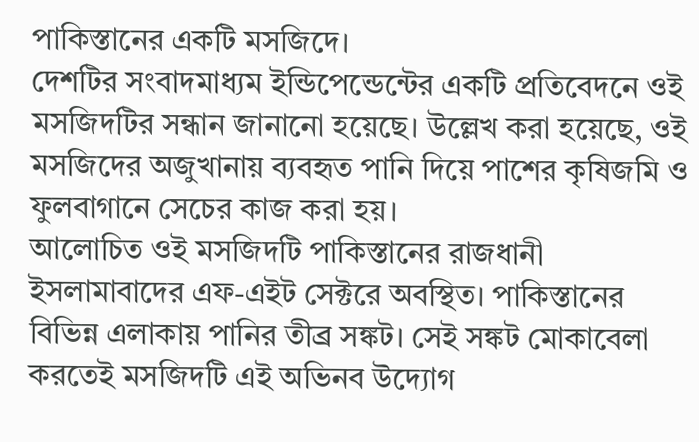পাকিস্তানের একটি মসজিদে।
দেশটির সংবাদমাধ্যম ইন্ডিপেন্ডেন্টের একটি প্রতিবেদনে ওই মসজিদটির সন্ধান জানানো হয়েছে। উল্লেখ করা হয়েছে, ওই মসজিদের অজুখানায় ব্যবহৃত পানি দিয়ে পাশের কৃষিজমি ও ফুলবাগানে সেচের কাজ করা হয়।
আলোচিত ওই মসজিদটি পাকিস্তানের রাজধানী ইসলামাবাদের এফ-এইট সেক্টরে অবস্থিত। পাকিস্তানের বিভিন্ন এলাকায় পানির তীব্র সঙ্কট। সেই সঙ্কট মোকাবেলা করতেই মসজিদটি এই অভিনব উদ্যোগ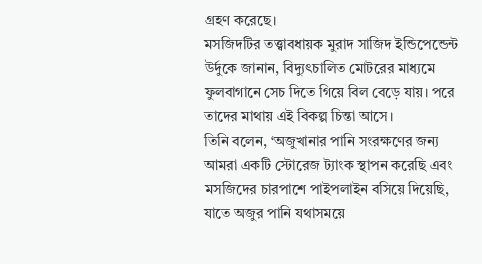গ্রহণ করেছে।
মসজিদটির তত্ত্বাবধায়ক মুরাদ সাজিদ ইন্ডিপেন্ডেন্ট উর্দুকে জানান, বিদ্যুৎচালিত মোটরের মাধ্যমে ফুলবাগানে সেচ দিতে গিয়ে বিল বেড়ে যায়। পরে তাদের মাথায় এই বিকল্প চিন্তা আসে।
তিনি বলেন, ‘অজুখানার পানি সংরক্ষণের জন্য আমরা একটি স্টোরেজ ট্যাংক স্থাপন করেছি এবং মসজিদের চারপাশে পাইপলাইন বসিয়ে দিয়েছি, যাতে অজুর পানি যথাসময়ে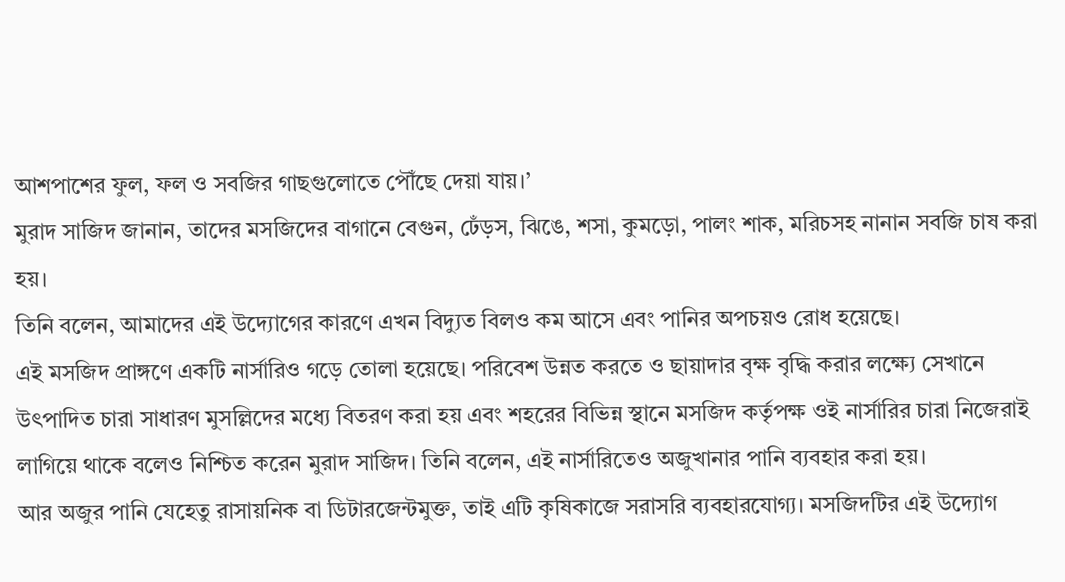আশপাশের ফুল, ফল ও সবজির গাছগুলোতে পৌঁছে দেয়া যায়।’
মুরাদ সাজিদ জানান, তাদের মসজিদের বাগানে বেগুন, ঢেঁড়স, ঝিঙে, শসা, কুমড়ো, পালং শাক, মরিচসহ নানান সবজি চাষ করা হয়।
তিনি বলেন, আমাদের এই উদ্যোগের কারণে এখন বিদ্যুত বিলও কম আসে এবং পানির অপচয়ও রোধ হয়েছে।
এই মসজিদ প্রাঙ্গণে একটি নার্সারিও গড়ে তোলা হয়েছে। পরিবেশ উন্নত করতে ও ছায়াদার বৃক্ষ বৃদ্ধি করার লক্ষ্যে সেখানে উৎপাদিত চারা সাধারণ মুসল্লিদের মধ্যে বিতরণ করা হয় এবং শহরের বিভিন্ন স্থানে মসজিদ কর্তৃপক্ষ ওই নার্সারির চারা নিজেরাই লাগিয়ে থাকে বলেও নিশ্চিত করেন মুরাদ সাজিদ। তিনি বলেন, এই নার্সারিতেও অজুখানার পানি ব্যবহার করা হয়।
আর অজুর পানি যেহেতু রাসায়নিক বা ডিটারজেন্টমুক্ত, তাই এটি কৃষিকাজে সরাসরি ব্যবহারযোগ্য। মসজিদটির এই উদ্যোগ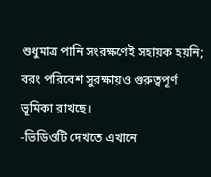শুধুমাত্র পানি সংরক্ষণেই সহায়ক হয়নি; বরং পরিবেশ সুরক্ষায়ও গুরুত্বপূর্ণ ভূমিকা রাখছে।
-ভিডিওটি দেখতে এখানে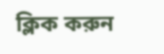ক্লিক করুন